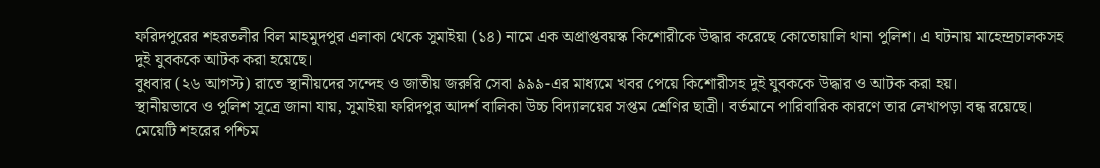ফরিদপুরের শহরতলীর বিল মাহমুদপুর এলাকা থেকে সুমাইয়া (১৪) নামে এক অপ্রাপ্তবয়স্ক কিশোরীকে উদ্ধার করেছে কোতোয়ালি থানা পুলিশ। এ ঘটনায় মাহেন্দ্রচালকসহ দুই যুবককে আটক করা হয়েছে।
বুধবার (২৬ আগস্ট) রাতে স্থানীয়দের সন্দেহ ও জাতীয় জরুরি সেবা ৯৯৯-এর মাধ্যমে খবর পেয়ে কিশোরীসহ দুই যুবককে উদ্ধার ও আটক করা হয়।
স্থানীয়ভাবে ও পুলিশ সূত্রে জানা যায়, সুমাইয়া ফরিদপুর আদর্শ বালিকা উচ্চ বিদ্যালয়ের সপ্তম শ্রেণির ছাত্রী। বর্তমানে পারিবারিক কারণে তার লেখাপড়া বন্ধ রয়েছে। মেয়েটি শহরের পশ্চিম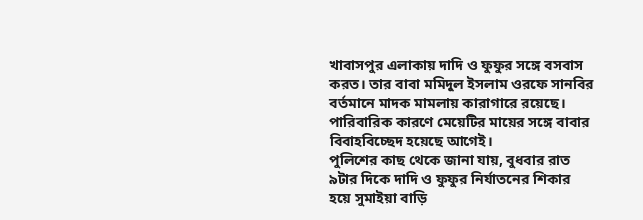খাবাসপুর এলাকায় দাদি ও ফুফুর সঙ্গে বসবাস করত। তার বাবা মমিদুল ইসলাম ওরফে সানবির বর্তমানে মাদক মামলায় কারাগারে রয়েছে। পারিবারিক কারণে মেয়েটির মায়ের সঙ্গে বাবার বিবাহবিচ্ছেদ হয়েছে আগেই।
পুলিশের কাছ থেকে জানা যায়, বুধবার রাত ৯টার দিকে দাদি ও ফুফুর নির্যাতনের শিকার হয়ে সুমাইয়া বাড়ি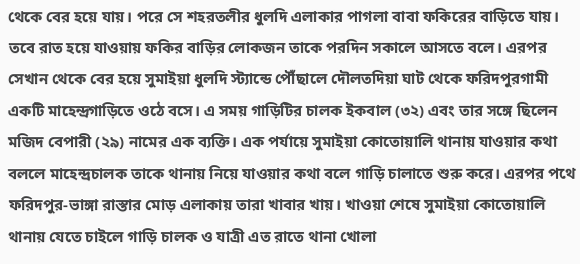থেকে বের হয়ে যায়। পরে সে শহরতলীর ধুলদি এলাকার পাগলা বাবা ফকিরের বাড়িতে যায়। তবে রাত হয়ে যাওয়ায় ফকির বাড়ির লোকজন তাকে পরদিন সকালে আসতে বলে। এরপর সেখান থেকে বের হয়ে সুমাইয়া ধুলদি স্ট্যান্ডে পৌঁছালে দৌলতদিয়া ঘাট থেকে ফরিদপুরগামী একটি মাহেন্দ্রগাড়িতে ওঠে বসে। এ সময় গাড়িটির চালক ইকবাল (৩২) এবং তার সঙ্গে ছিলেন মজিদ বেপারী (২৯) নামের এক ব্যক্তি। এক পর্যায়ে সুমাইয়া কোতোয়ালি থানায় যাওয়ার কথা বললে মাহেন্দ্রচালক তাকে থানায় নিয়ে যাওয়ার কথা বলে গাড়ি চালাতে শুরু করে। এরপর পথে ফরিদপুর-ভাঙ্গা রাস্তার মোড় এলাকায় তারা খাবার খায়। খাওয়া শেষে সুমাইয়া কোতোয়ালি থানায় যেতে চাইলে গাড়ি চালক ও যাত্রী এত রাতে থানা খোলা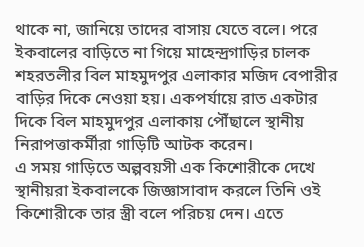থাকে না, জানিয়ে তাদের বাসায় যেতে বলে। পরে ইকবালের বাড়িতে না গিয়ে মাহেন্দ্রগাড়ির চালক শহরতলীর বিল মাহমুদপুর এলাকার মজিদ বেপারীর বাড়ির দিকে নেওয়া হয়। একপর্যায়ে রাত একটার দিকে বিল মাহমুদপুর এলাকায় পৌঁছালে স্থানীয় নিরাপত্তাকর্মীরা গাড়িটি আটক করেন।
এ সময় গাড়িতে অল্পবয়সী এক কিশোরীকে দেখে স্থানীয়রা ইকবালকে জিজ্ঞাসাবাদ করলে তিনি ওই কিশোরীকে তার স্ত্রী বলে পরিচয় দেন। এতে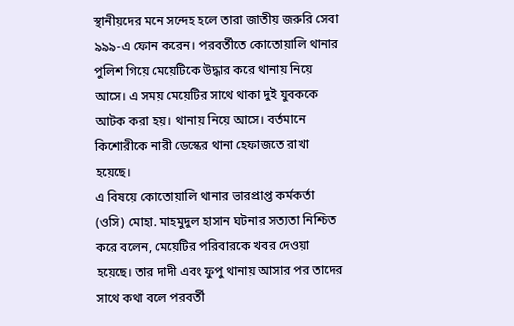স্থানীয়দের মনে সন্দেহ হলে তারা জাতীয় জরুরি সেবা ৯৯৯-এ ফোন করেন। পরবর্তীতে কোতোয়ালি থানার পুলিশ গিয়ে মেয়েটিকে উদ্ধার করে থানায় নিয়ে আসে। এ সময় মেয়েটির সাথে থাকা দুই যুবককে আটক করা হয়। থানায় নিয়ে আসে। বর্তমানে কিশোরীকে নারী ডেস্কের থানা হেফাজতে রাখা হয়েছে।
এ বিষয়ে কোতোয়ালি থানার ভারপ্রাপ্ত কর্মকর্তা (ওসি) মোহা. মাহমুদুল হাসান ঘটনার সত্যতা নিশ্চিত করে বলেন, মেয়েটির পরিবারকে খবর দেওয়া হয়েছে। তার দাদী এবং ফুপু থানায় আসার পর তাদের সাথে কথা বলে পরবর্তী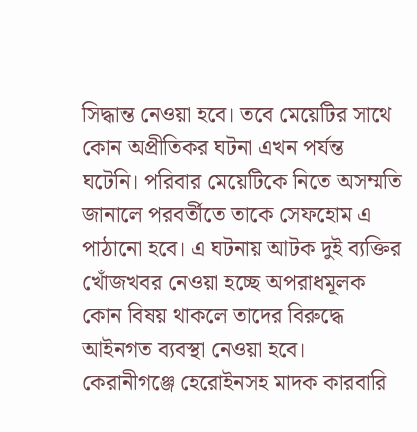সিদ্ধান্ত নেওয়া হবে। তবে মেয়েটির সাথে কোন অপ্রীতিকর ঘটনা এখন পর্যন্ত ঘটেনি। পরিবার মেয়েটিকে নিতে অসম্মতি জানালে পরবর্তীতে তাকে সেফহোম এ পাঠানো হবে। এ ঘটনায় আটক দুই ব্যক্তির খোঁজখবর নেওয়া হচ্ছে অপরাধমূলক কোন বিষয় থাকলে তাদের বিরুদ্ধে আইনগত ব্যবস্থা নেওয়া হবে।
কেরানীগঞ্জে হেরোইনসহ মাদক কারবারি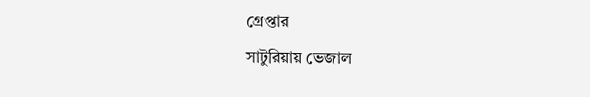গ্রেপ্তার
সাটুরিয়ায় ভেজাল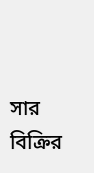সার বিক্রির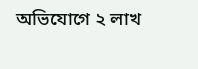অভিযোগে ২ লাখ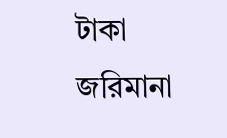টাকা জরিমানা